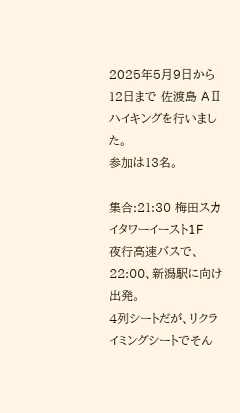2025年5月9日から12日まで 佐渡島 AⅡハイキングを行いました。
参加は13名。

集合:21:30 梅田スカイタワーイースト1F
夜行高速バスで、22:00、新潟駅に向け出発。
4列シートだが、リクライミングシートでそん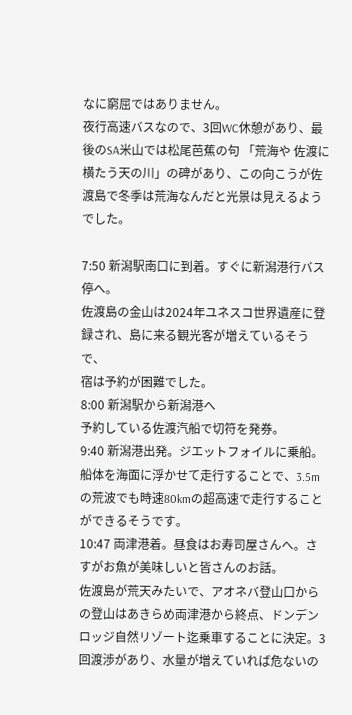なに窮屈ではありません。
夜行高速バスなので、3回WC休憩があり、最後のSA米山では松尾芭蕉の句 「荒海や 佐渡に横たう天の川」の碑があり、この向こうが佐渡島で冬季は荒海なんだと光景は見えるようでした。

7:50 新潟駅南口に到着。すぐに新潟港行バス停へ。
佐渡島の金山は2024年ユネスコ世界遺産に登録され、島に来る観光客が増えているそうで、
宿は予約が困難でした。
8:00 新潟駅から新潟港へ
予約している佐渡汽船で切符を発券。
9:40 新潟港出発。ジエットフォイルに乗船。船体を海面に浮かせて走行することで、3.5mの荒波でも時速80kmの超高速で走行することができるそうです。
10:47 両津港着。昼食はお寿司屋さんへ。さすがお魚が美味しいと皆さんのお話。
佐渡島が荒天みたいで、アオネバ登山口からの登山はあきらめ両津港から終点、ドンデンロッジ自然リゾート迄乗車することに決定。3回渡渉があり、水量が増えていれば危ないの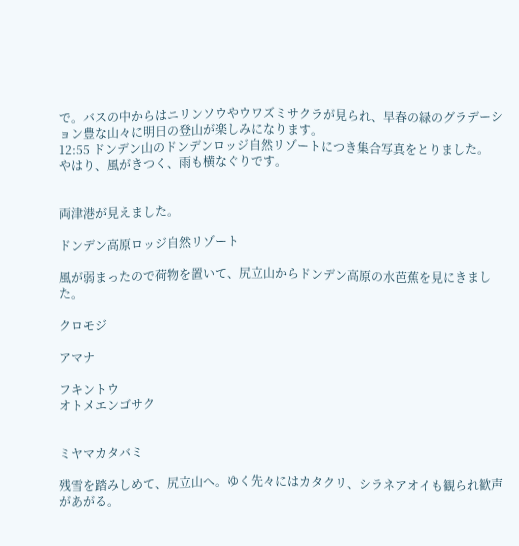で。バスの中からはニリンソウやウワズミサクラが見られ、早春の緑のグラデーション豊な山々に明日の登山が楽しみになります。
12:55 ドンデン山のドンデンロッジ自然リゾートにつき集合写真をとりました。
やはり、風がきつく、雨も横なぐりです。


両津港が見えました。

ドンデン高原ロッジ自然リゾート

風が弱まったので荷物を置いて、尻立山からドンデン高原の水芭蕉を見にきました。

クロモジ

アマナ

フキントウ
オトメエンゴサク


ミヤマカタバミ

残雪を踏みしめて、尻立山へ。ゆく先々にはカタクリ、シラネアオイも観られ歓声があがる。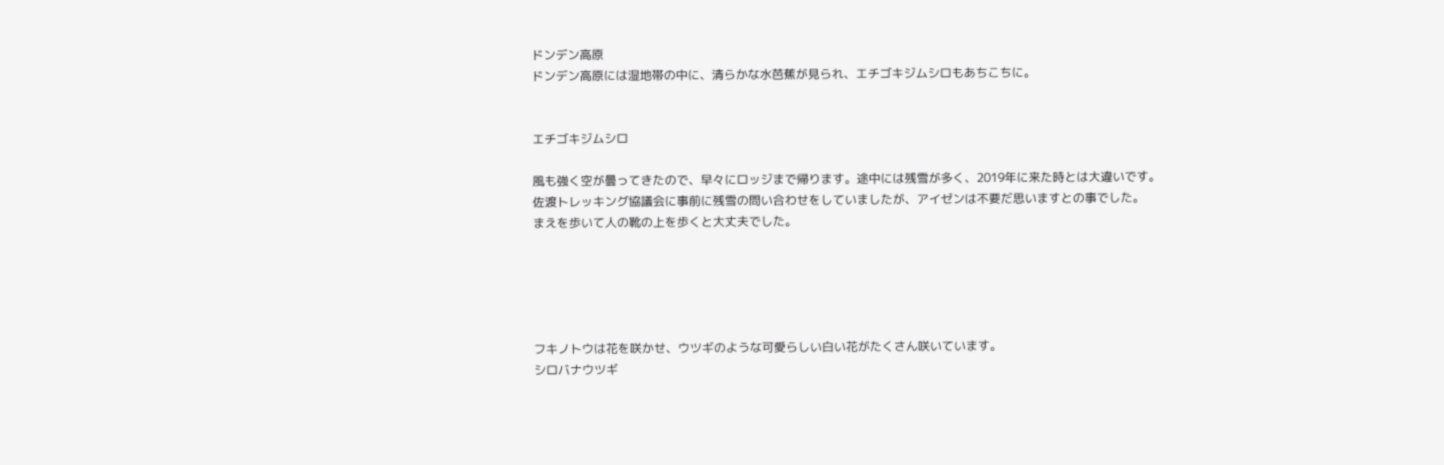ドンデン高原
ドンデン高原には湿地帯の中に、清らかな水芭蕉が見られ、エチゴキジムシロもあちこちに。


エチゴキジムシロ

風も強く空が曇ってきたので、早々にロッジまで帰ります。途中には残雪が多く、2019年に来た時とは大違いです。
佐渡トレッキング協議会に事前に残雪の問い合わせをしていましたが、アイゼンは不要だ思いますとの事でした。
まえを歩いて人の靴の上を歩くと大丈夫でした。





フキノトウは花を咲かせ、ウツギのような可愛らしい白い花がたくさん咲いています。
シロバナウツギ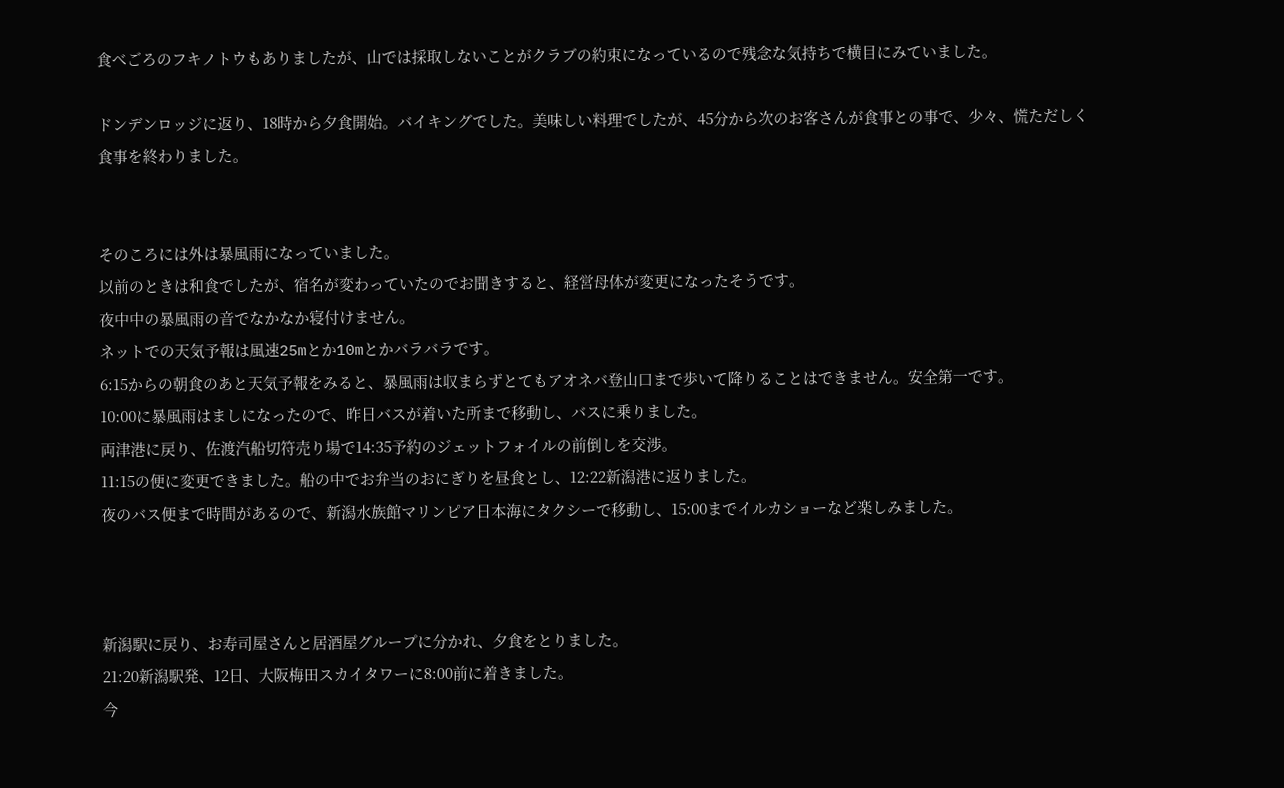食べごろのフキノトウもありましたが、山では採取しないことがクラブの約束になっているので残念な気持ちで横目にみていました。

ドンデンロッジに返り、18時から夕食開始。バイキングでした。美味しい料理でしたが、45分から次のお客さんが食事との事で、少々、慌ただしく食事を終わりました。


そのころには外は暴風雨になっていました。
以前のときは和食でしたが、宿名が変わっていたのでお聞きすると、経営母体が変更になったそうです。
夜中中の暴風雨の音でなかなか寝付けません。
ネットでの天気予報は風速25mとか10mとかバラバラです。
6:15からの朝食のあと天気予報をみると、暴風雨は収まらずとてもアオネバ登山口まで歩いて降りることはできません。安全第一です。
10:00に暴風雨はましになったので、昨日バスが着いた所まで移動し、バスに乗りました。
両津港に戻り、佐渡汽船切符売り場で14:35予約のジェットフォイルの前倒しを交渉。
11:15の便に変更できました。船の中でお弁当のおにぎりを昼食とし、12:22新潟港に返りました。
夜のバス便まで時間があるので、新潟水族館マリンピア日本海にタクシーで移動し、15:00までイルカショーなど楽しみました。



新潟駅に戻り、お寿司屋さんと居酒屋グループに分かれ、夕食をとりました。
21:20新潟駅発、12日、大阪梅田スカイタワーに8:00前に着きました。
今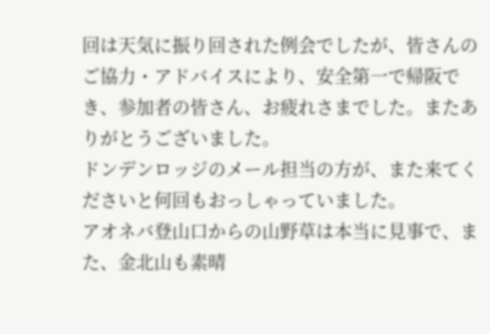回は天気に振り回された例会でしたが、皆さんのご協力・アドバイスにより、安全第一で帰阪でき、参加者の皆さん、お疲れさまでした。またありがとうございました。
ドンデンロッジのメール担当の方が、また来てくださいと何回もおっしゃっていました。
アオネバ登山口からの山野草は本当に見事で、また、金北山も素晴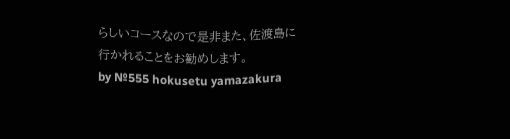らしいコースなので是非また、佐渡島に行かれることをお勧めします。
by №555 hokusetu yamazakura